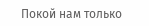Покой нам только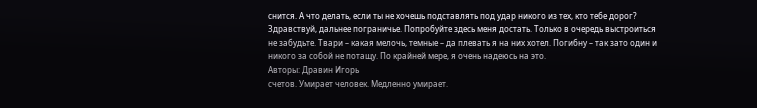снится. А что делать, если ты не хочешь подставлять под удар никого из тех, кто тебе дорог? Здравствуй, дальнее пограничье. Попробуйте здесь меня достать. Только в очередь выстроиться не забудьте. Твари – какая мелочь, темные – да плевать я на них хотел. Погибну – так зато один и никого за собой не потащу. По крайней мере, я очень надеюсь на это.
Авторы: Дравин Игорь
счетов. Умирает человек. Медленно умирает.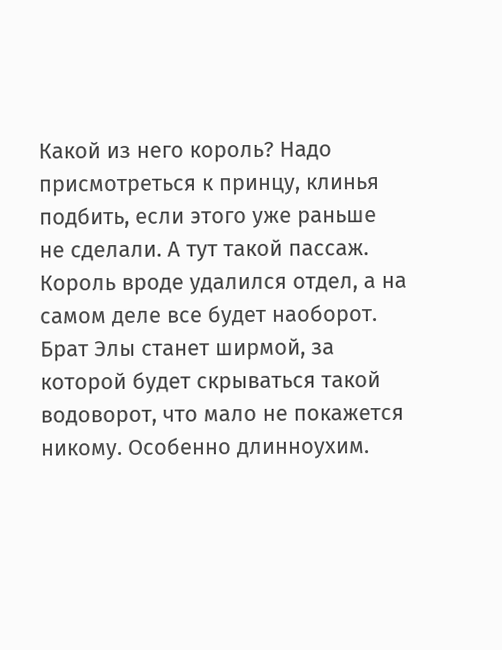Какой из него король? Надо присмотреться к принцу, клинья подбить, если этого уже раньше не сделали. А тут такой пассаж. Король вроде удалился отдел, а на самом деле все будет наоборот. Брат Элы станет ширмой, за которой будет скрываться такой водоворот, что мало не покажется никому. Особенно длинноухим.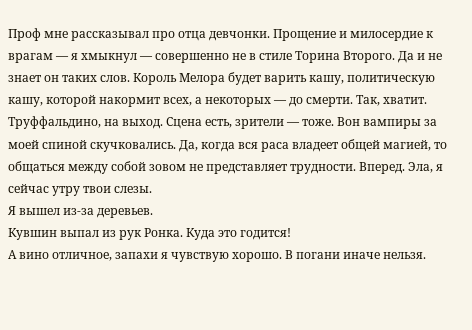Проф мне рассказывал про отца девчонки. Прощение и милосердие к врагам — я хмыкнул — совершенно не в стиле Торина Второго. Да и не знает он таких слов. Король Мелора будет варить кашу, политическую кашу, которой накормит всех, а некоторых — до смерти. Так, хватит. Труффальдино, на выход. Сцена есть, зрители — тоже. Вон вампиры за моей спиной скучковались. Да, когда вся раса владеет общей магией, то общаться между собой зовом не представляет трудности. Вперед. Эла, я сейчас утру твои слезы.
Я вышел из-за деревьев.
Кувшин выпал из рук Ронка. Куда это годится!
А вино отличное, запахи я чувствую хорошо. В погани иначе нельзя.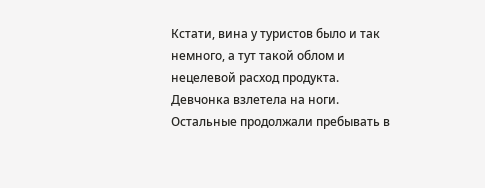Кстати, вина у туристов было и так немного, а тут такой облом и нецелевой расход продукта.
Девчонка взлетела на ноги. Остальные продолжали пребывать в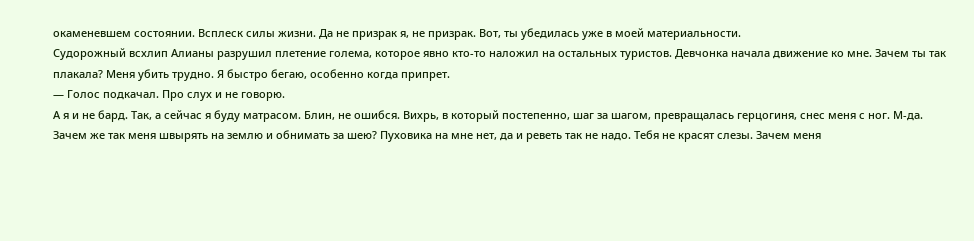окаменевшем состоянии. Всплеск силы жизни. Да не призрак я, не призрак. Вот, ты убедилась уже в моей материальности.
Судорожный всхлип Алианы разрушил плетение голема, которое явно кто-то наложил на остальных туристов. Девчонка начала движение ко мне. Зачем ты так плакала? Меня убить трудно. Я быстро бегаю, особенно когда припрет.
— Голос подкачал. Про слух и не говорю.
А я и не бард. Так, а сейчас я буду матрасом. Блин, не ошибся. Вихрь, в который постепенно, шаг за шагом, превращалась герцогиня, снес меня с ног. М-да. Зачем же так меня швырять на землю и обнимать за шею? Пуховика на мне нет, да и реветь так не надо. Тебя не красят слезы. Зачем меня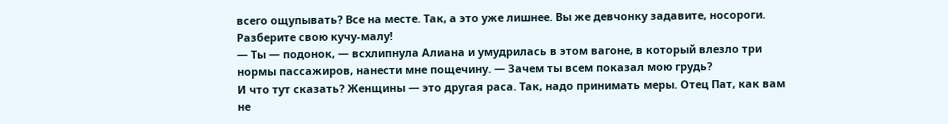всего ощупывать? Все на месте. Так, а это уже лишнее. Вы же девчонку задавите, носороги. Разберите свою кучу-малу!
— Ты — подонок, — всхлипнула Алиана и умудрилась в этом вагоне, в который влезло три нормы пассажиров, нанести мне пощечину. — Зачем ты всем показал мою грудь?
И что тут сказать? Женщины — это другая раса. Так, надо принимать меры. Отец Пат, как вам не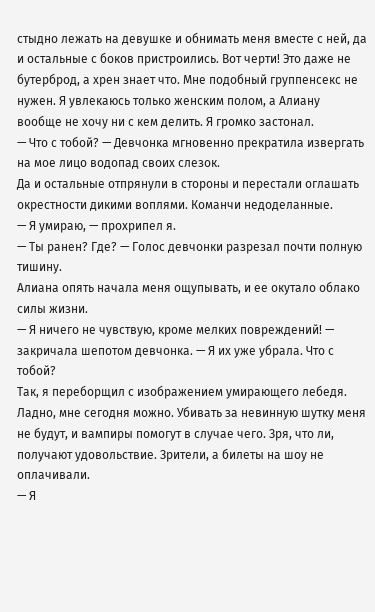стыдно лежать на девушке и обнимать меня вместе с ней, да и остальные с боков пристроились. Вот черти! Это даже не бутерброд, а хрен знает что. Мне подобный группенсекс не нужен. Я увлекаюсь только женским полом, а Алиану вообще не хочу ни с кем делить. Я громко застонал.
— Что с тобой? — Девчонка мгновенно прекратила извергать на мое лицо водопад своих слезок.
Да и остальные отпрянули в стороны и перестали оглашать окрестности дикими воплями. Команчи недоделанные.
— Я умираю, — прохрипел я.
— Ты ранен? Где? — Голос девчонки разрезал почти полную тишину.
Алиана опять начала меня ощупывать, и ее окутало облако силы жизни.
— Я ничего не чувствую, кроме мелких повреждений! — закричала шепотом девчонка. — Я их уже убрала. Что с тобой?
Так, я переборщил с изображением умирающего лебедя. Ладно, мне сегодня можно. Убивать за невинную шутку меня не будут, и вампиры помогут в случае чего. Зря, что ли, получают удовольствие. Зрители, а билеты на шоу не оплачивали.
— Я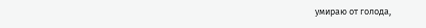умираю от голода,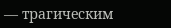— трагическим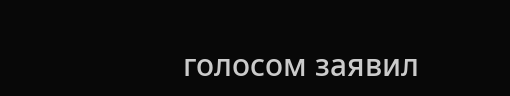голосом заявил